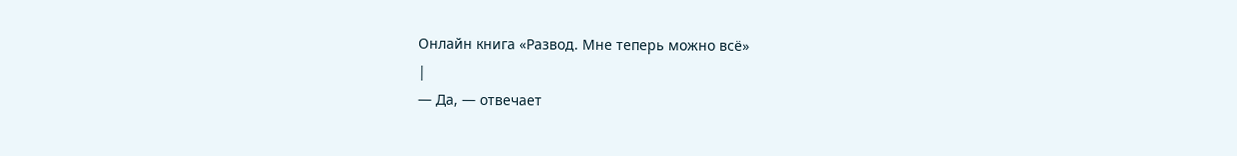Онлайн книга «Развод. Мне теперь можно всё»
|
— Да, — отвечает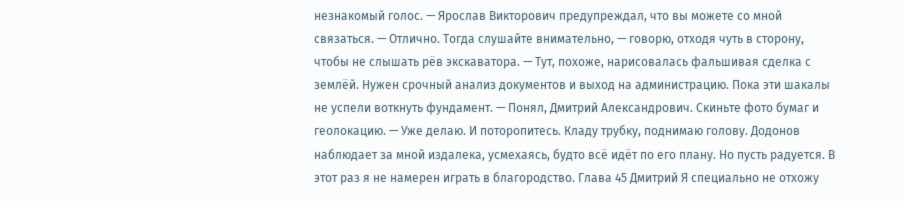незнакомый голос. — Ярослав Викторович предупреждал, что вы можете со мной связаться. — Отлично. Тогда слушайте внимательно, — говорю, отходя чуть в сторону, чтобы не слышать рёв экскаватора. — Тут, похоже, нарисовалась фальшивая сделка с землёй. Нужен срочный анализ документов и выход на администрацию. Пока эти шакалы не успели воткнуть фундамент. — Понял, Дмитрий Александрович. Скиньте фото бумаг и геолокацию. — Уже делаю. И поторопитесь. Кладу трубку, поднимаю голову. Додонов наблюдает за мной издалека, усмехаясь, будто всё идёт по его плану. Но пусть радуется. В этот раз я не намерен играть в благородство. Глава 45 Дмитрий Я специально не отхожу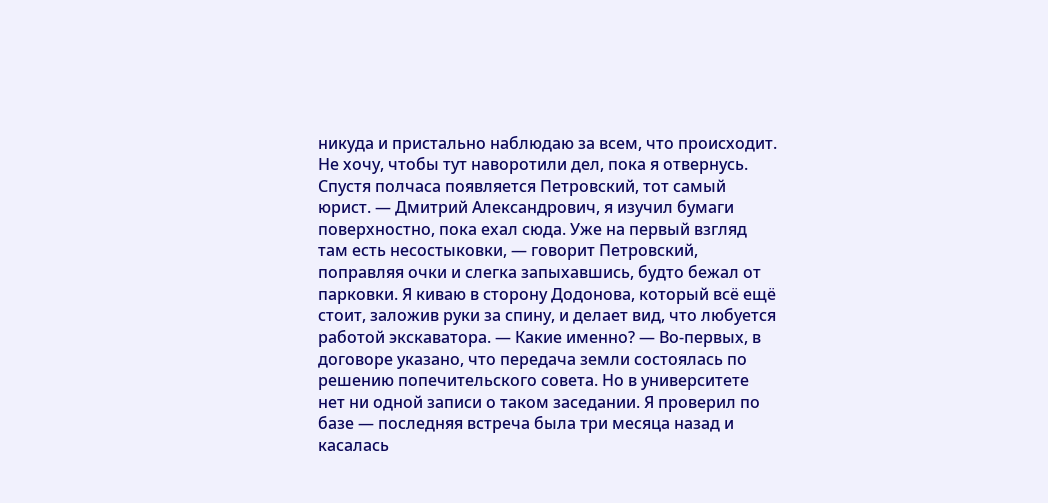никуда и пристально наблюдаю за всем, что происходит. Не хочу, чтобы тут наворотили дел, пока я отвернусь. Спустя полчаса появляется Петровский, тот самый юрист. — Дмитрий Александрович, я изучил бумаги поверхностно, пока ехал сюда. Уже на первый взгляд там есть несостыковки, — говорит Петровский, поправляя очки и слегка запыхавшись, будто бежал от парковки. Я киваю в сторону Додонова, который всё ещё стоит, заложив руки за спину, и делает вид, что любуется работой экскаватора. — Какие именно? — Во-первых, в договоре указано, что передача земли состоялась по решению попечительского совета. Но в университете нет ни одной записи о таком заседании. Я проверил по базе — последняя встреча была три месяца назад и касалась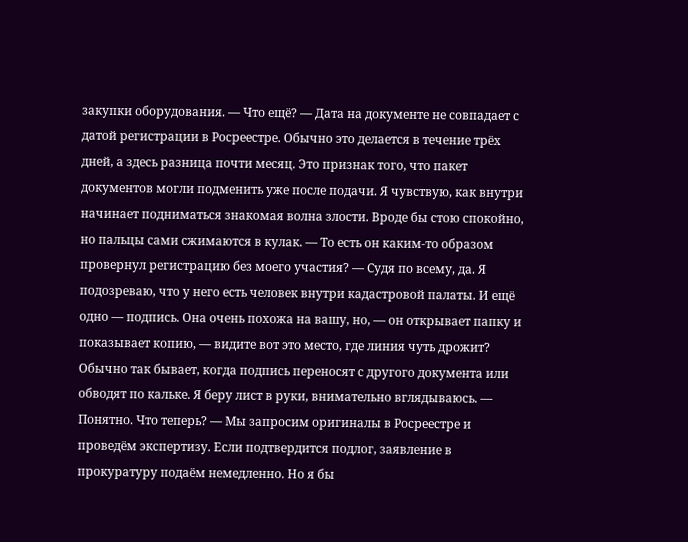закупки оборудования. — Что ещё? — Дата на документе не совпадает с датой регистрации в Росреестре. Обычно это делается в течение трёх дней, а здесь разница почти месяц. Это признак того, что пакет документов могли подменить уже после подачи. Я чувствую, как внутри начинает подниматься знакомая волна злости. Вроде бы стою спокойно, но пальцы сами сжимаются в кулак. — То есть он каким-то образом провернул регистрацию без моего участия? — Судя по всему, да. Я подозреваю, что у него есть человек внутри кадастровой палаты. И ещё одно — подпись. Она очень похожа на вашу, но, — он открывает папку и показывает копию, — видите вот это место, где линия чуть дрожит? Обычно так бывает, когда подпись переносят с другого документа или обводят по кальке. Я беру лист в руки, внимательно вглядываюсь. — Понятно. Что теперь? — Мы запросим оригиналы в Росреестре и проведём экспертизу. Если подтвердится подлог, заявление в прокуратуру подаём немедленно. Но я бы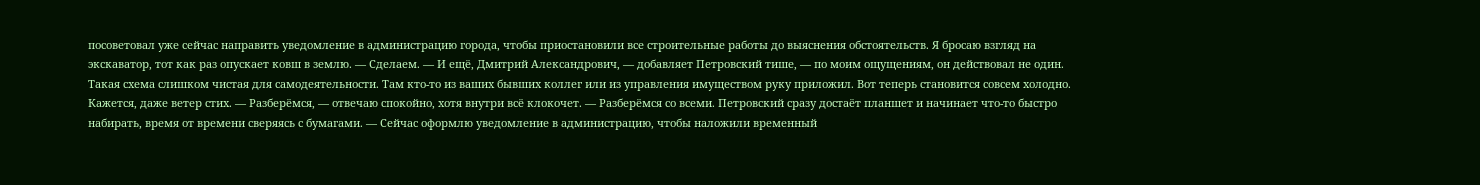посоветовал уже сейчас направить уведомление в администрацию города, чтобы приостановили все строительные работы до выяснения обстоятельств. Я бросаю взгляд на экскаватор, тот как раз опускает ковш в землю. — Сделаем. — И ещё, Дмитрий Александрович, — добавляет Петровский тише, — по моим ощущениям, он действовал не один. Такая схема слишком чистая для самодеятельности. Там кто-то из ваших бывших коллег или из управления имуществом руку приложил. Вот теперь становится совсем холодно. Кажется, даже ветер стих. — Разберёмся, — отвечаю спокойно, хотя внутри всё клокочет. — Разберёмся со всеми. Петровский сразу достаёт планшет и начинает что-то быстро набирать, время от времени сверяясь с бумагами. — Сейчас оформлю уведомление в администрацию, чтобы наложили временный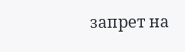запрет на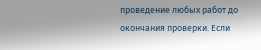проведение любых работ до окончания проверки. Если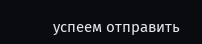успеем отправить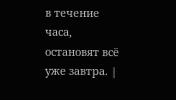в течение часа, остановят всё уже завтра. |